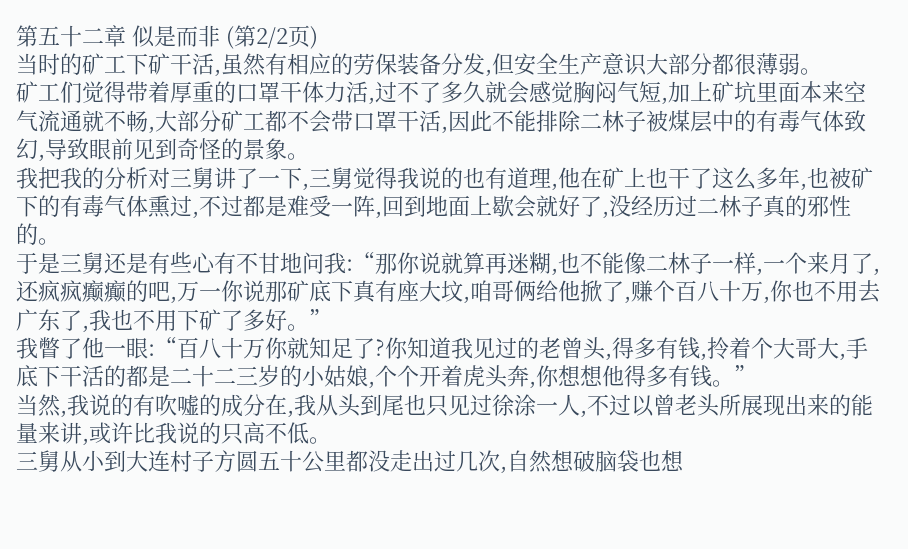第五十二章 似是而非 (第2/2页)
当时的矿工下矿干活,虽然有相应的劳保装备分发,但安全生产意识大部分都很薄弱。
矿工们觉得带着厚重的口罩干体力活,过不了多久就会感觉胸闷气短,加上矿坑里面本来空气流通就不畅,大部分矿工都不会带口罩干活,因此不能排除二林子被煤层中的有毒气体致幻,导致眼前见到奇怪的景象。
我把我的分析对三舅讲了一下,三舅觉得我说的也有道理,他在矿上也干了这么多年,也被矿下的有毒气体熏过,不过都是难受一阵,回到地面上歇会就好了,没经历过二林子真的邪性的。
于是三舅还是有些心有不甘地问我:“那你说就算再迷糊,也不能像二林子一样,一个来月了,还疯疯癫癫的吧,万一你说那矿底下真有座大坟,咱哥俩给他掀了,赚个百八十万,你也不用去广东了,我也不用下矿了多好。”
我瞥了他一眼:“百八十万你就知足了?你知道我见过的老曾头,得多有钱,拎着个大哥大,手底下干活的都是二十二三岁的小姑娘,个个开着虎头奔,你想想他得多有钱。”
当然,我说的有吹嘘的成分在,我从头到尾也只见过徐涂一人,不过以曾老头所展现出来的能量来讲,或许比我说的只高不低。
三舅从小到大连村子方圆五十公里都没走出过几次,自然想破脑袋也想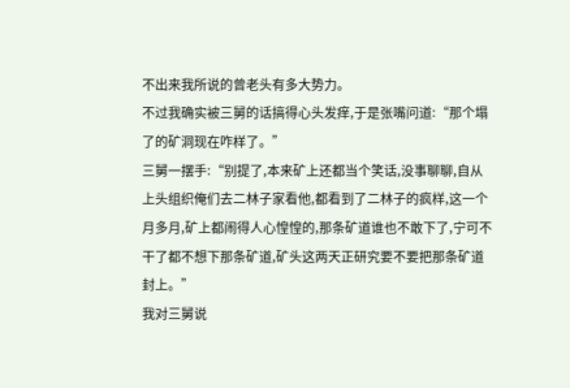不出来我所说的曾老头有多大势力。
不过我确实被三舅的话搞得心头发痒,于是张嘴问道:“那个塌了的矿洞现在咋样了。”
三舅一摆手:“别提了,本来矿上还都当个笑话,没事聊聊,自从上头组织俺们去二林子家看他,都看到了二林子的疯样,这一个月多月,矿上都闹得人心惶惶的,那条矿道谁也不敢下了,宁可不干了都不想下那条矿道,矿头这两天正研究要不要把那条矿道封上。”
我对三舅说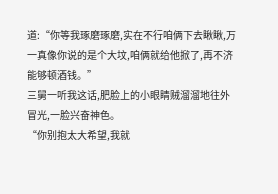道:“你等我琢磨琢磨,实在不行咱俩下去瞅瞅,万一真像你说的是个大坟,咱俩就给他掀了,再不济能够顿酒钱。”
三舅一听我这话,肥脸上的小眼睛贼溜溜地往外冒光,一脸兴奋神色。
“你别抱太大希望,我就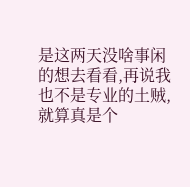是这两天没啥事闲的想去看看,再说我也不是专业的土贼,就算真是个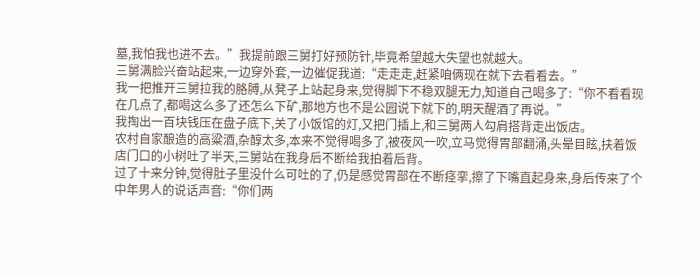墓,我怕我也进不去。”我提前跟三舅打好预防针,毕竟希望越大失望也就越大。
三舅满脸兴奋站起来,一边穿外套,一边催促我道:“走走走,赶紧咱俩现在就下去看看去。”
我一把推开三舅拉我的胳膊,从凳子上站起身来,觉得脚下不稳双腿无力,知道自己喝多了:“你不看看现在几点了,都喝这么多了还怎么下矿,那地方也不是公园说下就下的,明天醒酒了再说。”
我掏出一百块钱压在盘子底下,关了小饭馆的灯,又把门插上,和三舅两人勾肩搭背走出饭店。
农村自家酿造的高粱酒,杂醇太多,本来不觉得喝多了,被夜风一吹,立马觉得胃部翻涌,头晕目眩,扶着饭店门口的小树吐了半天,三舅站在我身后不断给我拍着后背。
过了十来分钟,觉得肚子里没什么可吐的了,仍是感觉胃部在不断痉挛,擦了下嘴直起身来,身后传来了个中年男人的说话声音:“你们两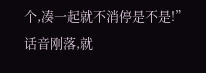个,凑一起就不消停是不是!”
话音刚落,就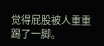觉得屁股被人重重踢了一脚。